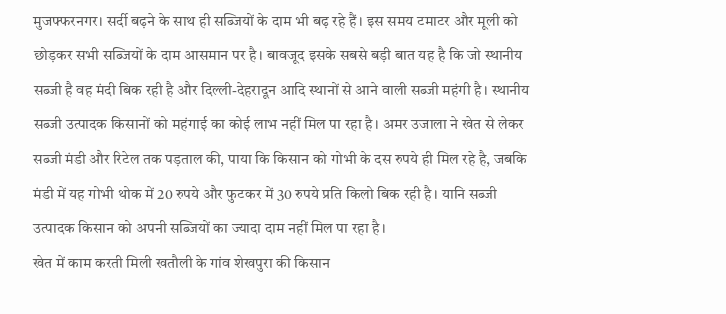मुजफ्फरनगर। सर्दी बढ़ने के साथ ही सब्जियों के दाम भी बढ़ रहे हैं। इस समय टमाटर और मूली को छोड़कर सभी सब्जियों के दाम आसमान पर है। बावजूद इसके सबसे बड़ी बात यह है कि जो स्थानीय सब्जी है वह मंदी बिक रही है और दिल्ली-देहरादून आदि स्थानों से आने वाली सब्जी महंगी है। स्थानीय सब्जी उत्पादक किसानों को महंगाई का कोई लाभ नहीं मिल पा रहा है। अमर उजाला ने खेत से लेकर सब्जी मंडी और रिटेल तक पड़ताल की, पाया कि किसान को गोभी के दस रुपये ही मिल रहे है, जबकि मंडी में यह गोभी थोक में 20 रुपये और फुटकर में 30 रुपये प्रति किलो बिक रही है। यानि सब्जी उत्पादक किसान को अपनी सब्जियों का ज्यादा दाम नहीं मिल पा रहा है।
खेत में काम करती मिली खतौली के गांव शेखपुरा की किसान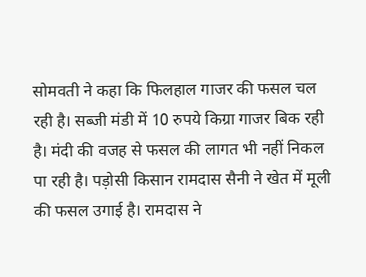सोमवती ने कहा कि फिलहाल गाजर की फसल चल रही है। सब्जी मंडी में 10 रुपये किग्रा गाजर बिक रही है। मंदी की वजह से फसल की लागत भी नहीं निकल पा रही है। पड़ोसी किसान रामदास सैनी ने खेत में मूली की फसल उगाई है। रामदास ने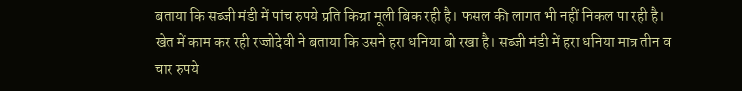बताया कि सब्जी मंडी में पांच रुपये प्रति किग्रा मूली बिक रही है। फसल की लागत भी नहीं निकल पा रही है। खेत में काम कर रही रज्जोदेवी ने बताया कि उसने हरा धनिया बो रखा है। सब्जी मंडी में हरा धनिया मात्र तीन व चार रुपये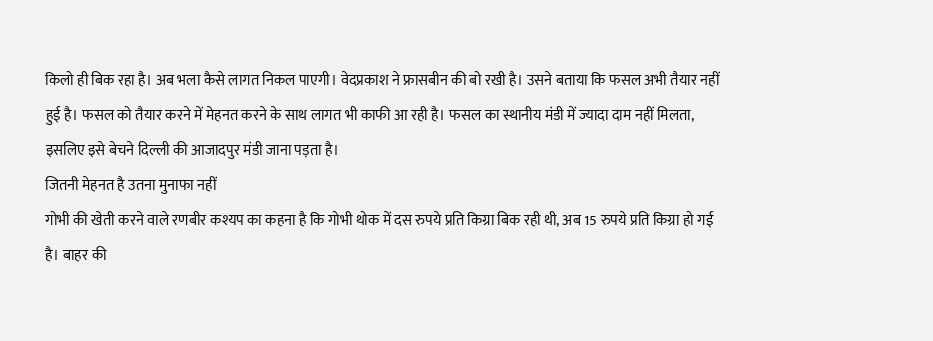किलो ही बिक रहा है। अब भला कैसे लागत निकल पाएगी। वेदप्रकाश ने फ्रासबीन की बो रखी है। उसने बताया कि फसल अभी तैयार नहीं हुई है। फसल को तैयार करने में मेहनत करने के साथ लागत भी काफी आ रही है। फसल का स्थानीय मंडी में ज्यादा दाम नहीं मिलता, इसलिए इसे बेचने दिल्ली की आजादपुर मंडी जाना पड़ता है।
जितनी मेहनत है उतना मुनाफा नहीं
गोभी की खेती करने वाले रणबीर कश्यप का कहना है कि गोभी थोक में दस रुपये प्रति किग्रा बिक रही थी, अब 15 रुपये प्रति किग्रा हो गई है। बाहर की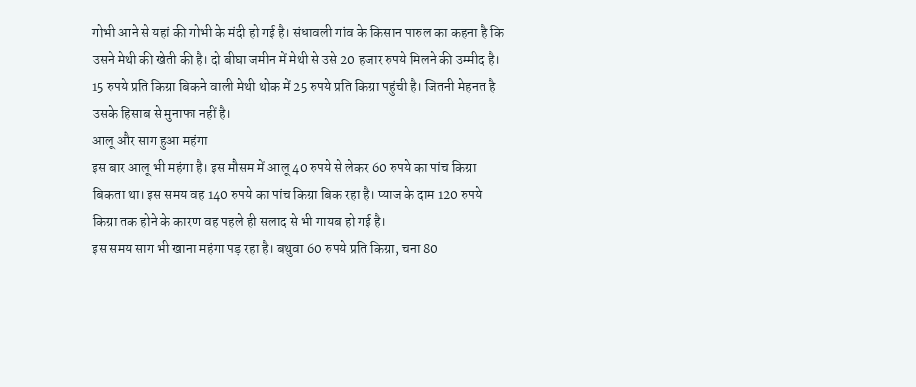गोभी आने से यहां की गोभी के मंदी हो गई है। संधावली गांव के किसान पारुल का कहना है कि उसने मेथी की खेती की है। दो बीघा जमीन में मेथी से उसे 20 हजार रुपये मिलने की उम्मीद है। 15 रुपये प्रति किग्रा बिकने वाली मेथी थोक में 25 रुपये प्रति किग्रा पहुंची है। जितनी मेहनत है उसके हिसाब से मुनाफा नहीं है।
आलू और साग हुआ महंगा
इस बार आलू भी महंगा है। इस मौसम में आलू 40 रुपये से लेकर 60 रुपये का पांच किग्रा बिकता था। इस समय वह 140 रुपये का पांच किग्रा बिक रहा है। प्याज के दाम 120 रुपये किग्रा तक होने के कारण वह पहले ही सलाद से भी गायब हो गई है।
इस समय साग भी खाना महंगा पड़ रहा है। बथुवा 60 रुपये प्रति किग्रा, चना 80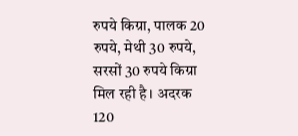रुपये किग्रा, पालक 20 रुपये, मेथी 30 रुपये, सरसों 30 रुपये किग्रा मिल रही है। अदरक 120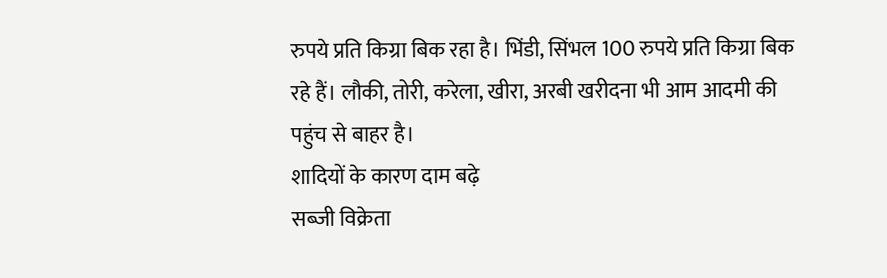रुपये प्रति किग्रा बिक रहा है। भिंडी, सिंभल 100 रुपये प्रति किग्रा बिक रहे हैं। लौकी, तोरी, करेला, खीरा, अरबी खरीदना भी आम आदमी की पहुंच से बाहर है।
शादियों के कारण दाम बढ़े
सब्जी विक्रेता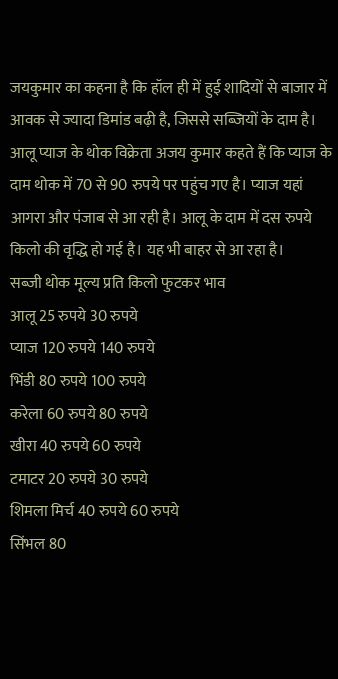जयकुमार का कहना है कि हॉल ही में हुई शादियों से बाजार में आवक से ज्यादा डिमांड बढ़ी है, जिससे सब्जियों के दाम है। आलू प्याज के थोक विक्रेता अजय कुमार कहते हैं कि प्याज के दाम थोक में 70 से 90 रुपये पर पहुंच गए है। प्याज यहां आगरा और पंजाब से आ रही है। आलू के दाम में दस रुपये किलो की वृद्धि हो गई है। यह भी बाहर से आ रहा है।
सब्जी थोक मूल्य प्रति किलो फुटकर भाव
आलू 25 रुपये 30 रुपये
प्याज 120 रुपये 140 रुपये
भिंडी 80 रुपये 100 रुपये
करेला 60 रुपये 80 रुपये
खीरा 40 रुपये 60 रुपये
टमाटर 20 रुपये 30 रुपये
शिमला मिर्च 40 रुपये 60 रुपये
सिंभल 80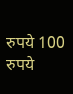रुपये 100 रुपये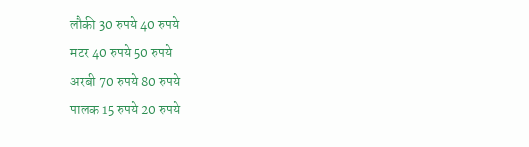लौकी 30 रुपये 40 रुपये
मटर 40 रुपये 50 रुपये
अरबी 70 रुपये 80 रुपये
पालक 15 रुपये 20 रुपये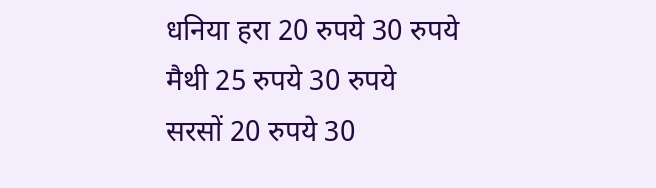धनिया हरा 20 रुपये 30 रुपये
मैथी 25 रुपये 30 रुपये
सरसों 20 रुपये 30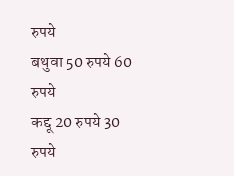रुपये
बथुवा 50 रुपये 60 रुपये
कद्दू 20 रुपये 30 रुपये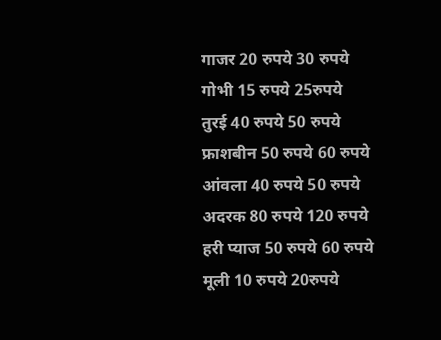गाजर 20 रुपये 30 रुपये
गोभी 15 रुपये 25रुपये
तुरई 40 रुपये 50 रुपये
फ्राशबीन 50 रुपये 60 रुपये
आंवला 40 रुपये 50 रुपये
अदरक 80 रुपये 120 रुपये
हरी प्याज 50 रुपये 60 रुपये
मूली 10 रुपये 20रुपये